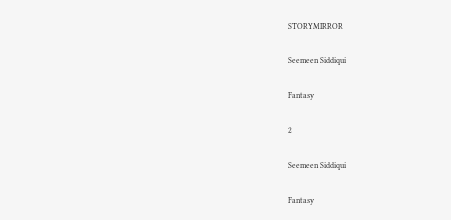STORYMIRROR

Seemeen Siddiqui

Fantasy

2

Seemeen Siddiqui

Fantasy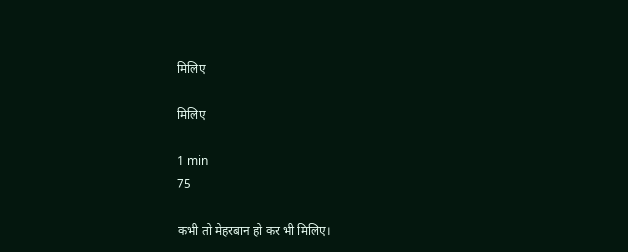मिलिए

मिलिए

1 min
75

कभी तो मेहरबान हो कर भी मिलिए।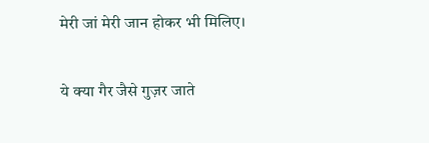मेरी जां मेरी जान होकर भी मिलिए।

ये क्या गैर जैसे गुज़र जाते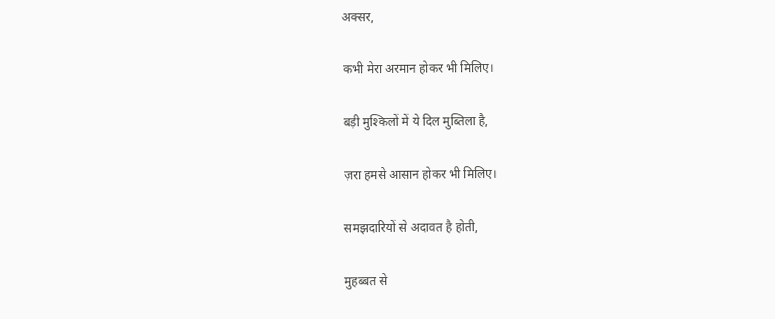अक्सर,

कभी मेरा अरमान होकर भी मिलिए।

बड़ी मुश्किलों में ये दिल मुब्तिला है,

ज़रा हमसे आसान होकर भी मिलिए।

समझदारियों से अदावत है होती,

मुहब्बत से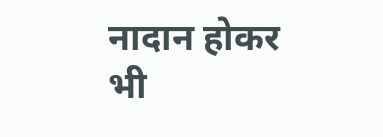नादान होकर भी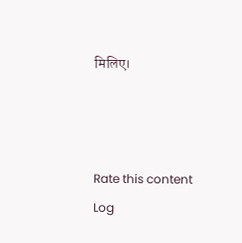मिलिए।



Rate this content
Log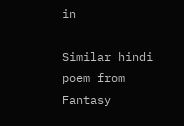in

Similar hindi poem from Fantasy